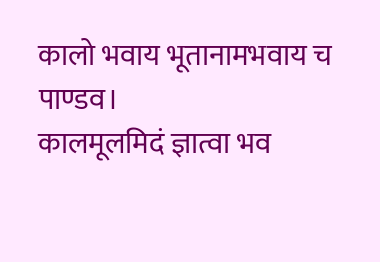कालो भवाय भूतानामभवाय च पाण्डव।
कालमूलमिदं ज्ञात्वा भव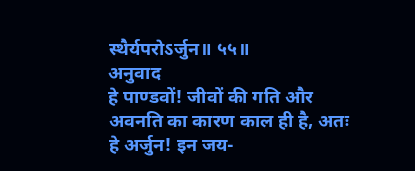स्थैर्यपरोऽर्जुन॥ ५५॥
अनुवाद
हे पाण्डवों! जीवों की गति और अवनति का कारण काल ही है, अतः हे अर्जुन! इन जय-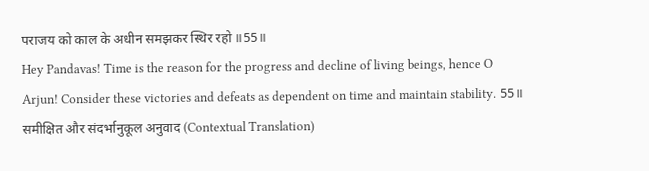पराजय को काल के अधीन समझकर स्थिर रहो ॥55॥
Hey Pandavas! Time is the reason for the progress and decline of living beings, hence O Arjun! Consider these victories and defeats as dependent on time and maintain stability. 55॥
समीक्षित और संदर्भानुकूल अनुवाद (Contextual Translation)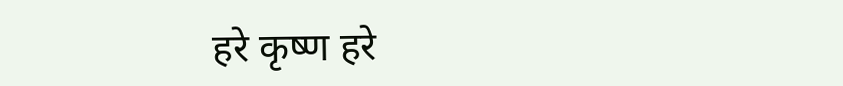हरे कृष्ण हरे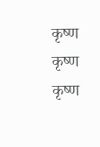कृष्ण कृष्ण कृष्ण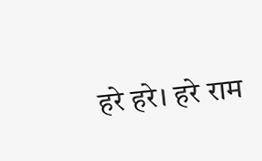हरे हरे। हरे राम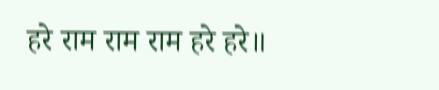हरे राम राम राम हरे हरे॥